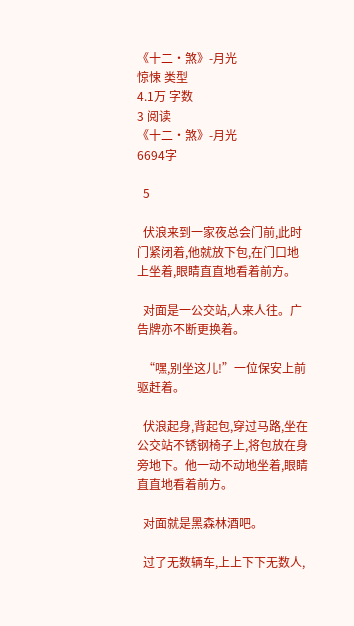《十二·煞》-月光
惊悚 类型
4.1万 字数
3 阅读
《十二·煞》-月光
6694字

  5

  伏浪来到一家夜总会门前,此时门紧闭着,他就放下包,在门口地上坐着,眼睛直直地看着前方。

  对面是一公交站,人来人往。广告牌亦不断更换着。

  “嘿,别坐这儿!”一位保安上前驱赶着。

  伏浪起身,背起包,穿过马路,坐在公交站不锈钢椅子上,将包放在身旁地下。他一动不动地坐着,眼睛直直地看着前方。

  对面就是黑森林酒吧。

  过了无数辆车,上上下下无数人,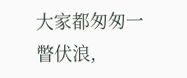大家都匆匆一瞥伏浪,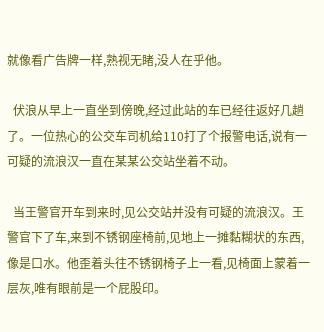就像看广告牌一样,熟视无睹,没人在乎他。

  伏浪从早上一直坐到傍晚,经过此站的车已经往返好几趟了。一位热心的公交车司机给110打了个报警电话,说有一可疑的流浪汉一直在某某公交站坐着不动。

  当王警官开车到来时,见公交站并没有可疑的流浪汉。王警官下了车,来到不锈钢座椅前,见地上一摊黏糊状的东西,像是口水。他歪着头往不锈钢椅子上一看,见椅面上蒙着一层灰,唯有眼前是一个屁股印。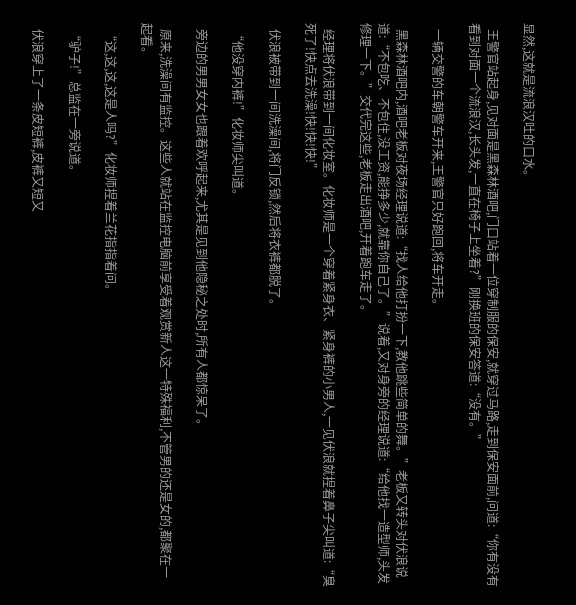显然,这就是流浪汉吐的口水。

  王警官站起身,见对面是黑森林酒吧,门口站着一位穿制服的保安,就穿过马路,走到保安面前,问道:“你有没有看到对面一个流浪汉,长头发,一直在椅子上坐着?”刚换班的保安答道:“没有。”

  一辆交警的车朝警车开来,王警官只好跑回,将车开走。

  黑森林酒吧内,酒吧老板对夜场经理说道:“找人给他打扮一下,教他跳些简单的舞。”老板又转头对伏浪说道:“不包吃、不包住,没工资,能挣多少,就靠你自己了。”说着,又对身旁的经理说道:“给他找一造型师,头发修理一下。”交代完这些,老板走出酒吧,开着跑车走了。

  经理将伏浪带到一间化妆室。化妆师是一个穿着紧身衣、紧身裤的小男人,一见伏浪就捏着鼻子尖叫道:“臭死了!快点去洗澡!快!快!快!”

  伏浪被带到一间洗澡间,将门反锁,然后将衣裤都脱了。

  “他没穿内裤!”化妆师尖叫道。

  旁边的男男女女也跟着欢呼起来,尤其是见到他隐秘之处时,所有人都惊呆了。

  原来,洗澡间有监控。这些人就站在监控电脑前享受着观赏新人这一特殊福利,不管男的还是女的,都聚在一起看。

  “这,这,这,这是人吗?”化妆师捏着兰花指指着问。

  “驴子!”总监在一旁说道。

  伏浪穿上了一条皮短裤,皮裤又短又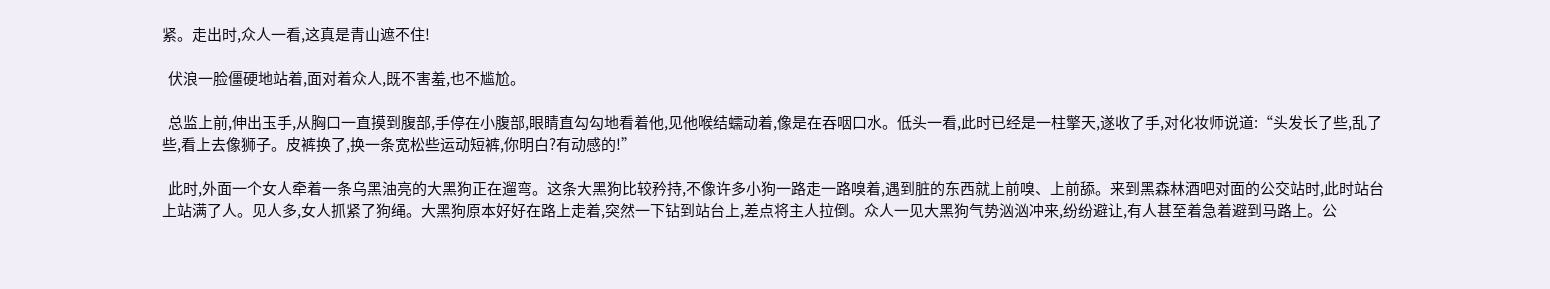紧。走出时,众人一看,这真是青山遮不住!

  伏浪一脸僵硬地站着,面对着众人,既不害羞,也不尴尬。

  总监上前,伸出玉手,从胸口一直摸到腹部,手停在小腹部,眼睛直勾勾地看着他,见他喉结蠕动着,像是在吞咽口水。低头一看,此时已经是一柱擎天,遂收了手,对化妆师说道:“头发长了些,乱了些,看上去像狮子。皮裤换了,换一条宽松些运动短裤,你明白?有动感的!”

  此时,外面一个女人牵着一条乌黑油亮的大黑狗正在遛弯。这条大黑狗比较矜持,不像许多小狗一路走一路嗅着,遇到脏的东西就上前嗅、上前舔。来到黑森林酒吧对面的公交站时,此时站台上站满了人。见人多,女人抓紧了狗绳。大黑狗原本好好在路上走着,突然一下钻到站台上,差点将主人拉倒。众人一见大黑狗气势汹汹冲来,纷纷避让,有人甚至着急着避到马路上。公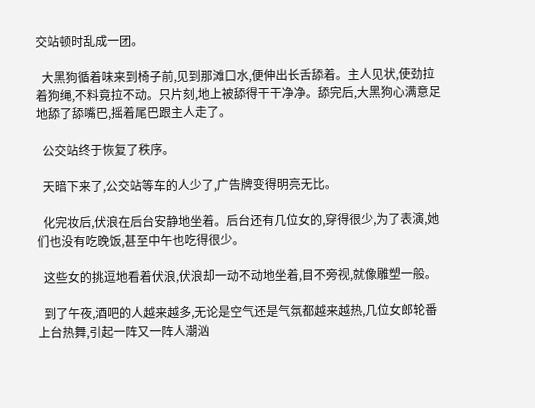交站顿时乱成一团。

  大黑狗循着味来到椅子前,见到那滩口水,便伸出长舌舔着。主人见状,使劲拉着狗绳,不料竟拉不动。只片刻,地上被舔得干干净净。舔完后,大黑狗心满意足地舔了舔嘴巴,摇着尾巴跟主人走了。

  公交站终于恢复了秩序。

  天暗下来了,公交站等车的人少了,广告牌变得明亮无比。

  化完妆后,伏浪在后台安静地坐着。后台还有几位女的,穿得很少,为了表演,她们也没有吃晚饭,甚至中午也吃得很少。

  这些女的挑逗地看着伏浪,伏浪却一动不动地坐着,目不旁视,就像雕塑一般。

  到了午夜,酒吧的人越来越多,无论是空气还是气氛都越来越热,几位女郎轮番上台热舞,引起一阵又一阵人潮汹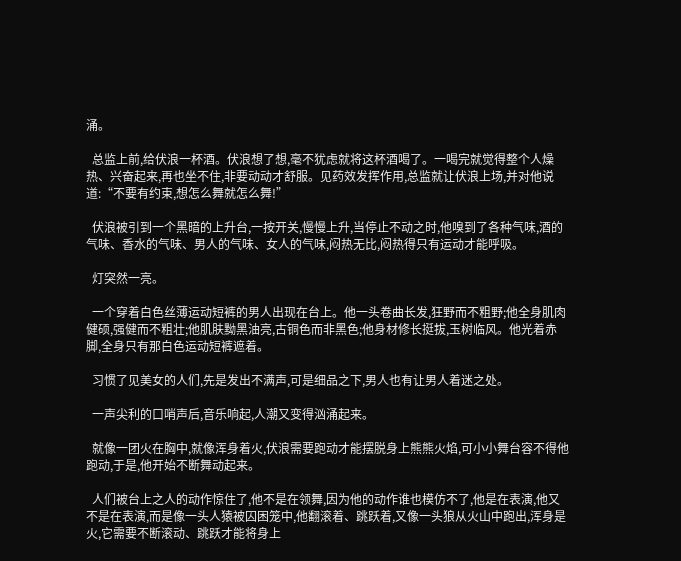涌。

  总监上前,给伏浪一杯酒。伏浪想了想,毫不犹虑就将这杯酒喝了。一喝完就觉得整个人燥热、兴奋起来,再也坐不住,非要动动才舒服。见药效发挥作用,总监就让伏浪上场,并对他说道:“不要有约束,想怎么舞就怎么舞!”

  伏浪被引到一个黑暗的上升台,一按开关,慢慢上升,当停止不动之时,他嗅到了各种气味,酒的气味、香水的气味、男人的气味、女人的气味,闷热无比,闷热得只有运动才能呼吸。

  灯突然一亮。

  一个穿着白色丝薄运动短裤的男人出现在台上。他一头卷曲长发,狂野而不粗野;他全身肌肉健硕,强健而不粗壮;他肌肤黝黑油亮,古铜色而非黑色;他身材修长挺拔,玉树临风。他光着赤脚,全身只有那白色运动短裤遮着。

  习惯了见美女的人们,先是发出不满声,可是细品之下,男人也有让男人着迷之处。

  一声尖利的口哨声后,音乐响起,人潮又变得汹涌起来。

  就像一团火在胸中,就像浑身着火,伏浪需要跑动才能摆脱身上熊熊火焰,可小小舞台容不得他跑动,于是,他开始不断舞动起来。

  人们被台上之人的动作惊住了,他不是在领舞,因为他的动作谁也模仿不了,他是在表演,他又不是在表演,而是像一头人猿被囚困笼中,他翻滚着、跳跃着,又像一头狼从火山中跑出,浑身是火,它需要不断滚动、跳跃才能将身上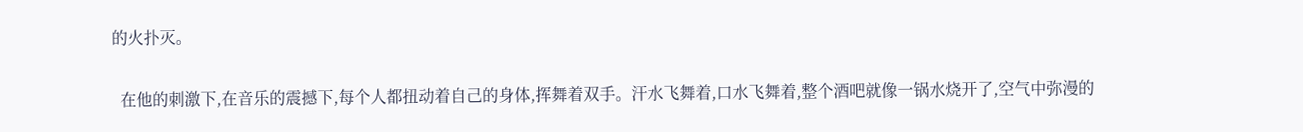的火扑灭。

  在他的刺激下,在音乐的震撼下,每个人都扭动着自己的身体,挥舞着双手。汗水飞舞着,口水飞舞着,整个酒吧就像一锅水烧开了,空气中弥漫的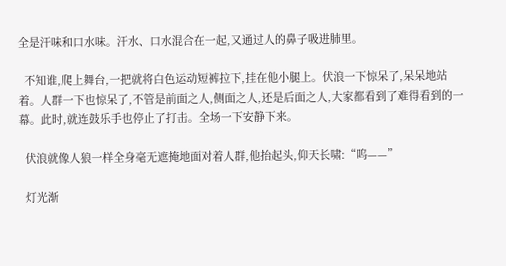全是汗味和口水味。汗水、口水混合在一起,又通过人的鼻子吸进肺里。

  不知谁,爬上舞台,一把就将白色运动短裤拉下,挂在他小腿上。伏浪一下惊呆了,呆呆地站着。人群一下也惊呆了,不管是前面之人,侧面之人,还是后面之人,大家都看到了难得看到的一幕。此时,就连鼓乐手也停止了打击。全场一下安静下来。

  伏浪就像人狼一样全身毫无遮掩地面对着人群,他抬起头,仰天长啸:“呜——”

  灯光渐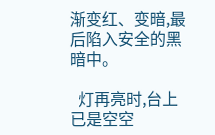渐变红、变暗,最后陷入安全的黑暗中。

  灯再亮时,台上已是空空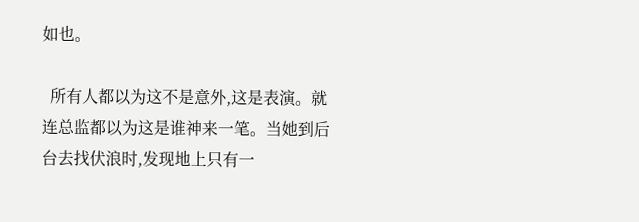如也。

  所有人都以为这不是意外,这是表演。就连总监都以为这是谁神来一笔。当她到后台去找伏浪时,发现地上只有一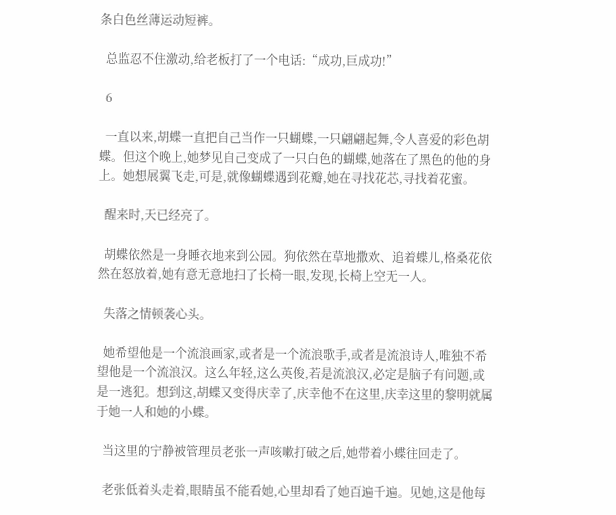条白色丝薄运动短裤。

  总监忍不住激动,给老板打了一个电话:“成功,巨成功!”

  6

  一直以来,胡蝶一直把自己当作一只蝴蝶,一只翩翩起舞,令人喜爱的彩色胡蝶。但这个晚上,她梦见自己变成了一只白色的蝴蝶,她落在了黑色的他的身上。她想展翼飞走,可是,就像蝴蝶遇到花瓣,她在寻找花芯,寻找着花蜜。

  醒来时,天已经亮了。

  胡蝶依然是一身睡衣地来到公园。狗依然在草地撒欢、追着蝶儿,格桑花依然在怒放着,她有意无意地扫了长椅一眼,发现,长椅上空无一人。

  失落之情顿袭心头。

  她希望他是一个流浪画家,或者是一个流浪歌手,或者是流浪诗人,唯独不希望他是一个流浪汉。这么年轻,这么英俊,若是流浪汉,必定是脑子有问题,或是一逃犯。想到这,胡蝶又变得庆幸了,庆幸他不在这里,庆幸这里的黎明就属于她一人和她的小蝶。

  当这里的宁静被管理员老张一声咳嗽打破之后,她带着小蝶往回走了。

  老张低着头走着,眼睛虽不能看她,心里却看了她百遍千遍。见她,这是他每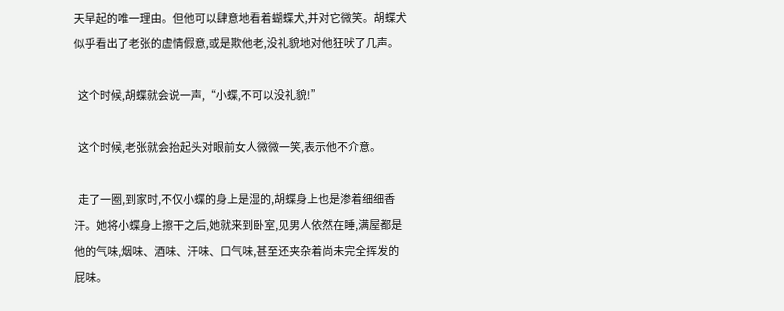天早起的唯一理由。但他可以肆意地看着蝴蝶犬,并对它微笑。胡蝶犬似乎看出了老张的虚情假意,或是欺他老,没礼貌地对他狂吠了几声。

  这个时候,胡蝶就会说一声,“小蝶,不可以没礼貌!”

  这个时候,老张就会抬起头对眼前女人微微一笑,表示他不介意。

  走了一圈,到家时,不仅小蝶的身上是湿的,胡蝶身上也是渗着细细香汗。她将小蝶身上擦干之后,她就来到卧室,见男人依然在睡,满屋都是他的气味,烟味、酒味、汗味、口气味,甚至还夹杂着尚未完全挥发的屁味。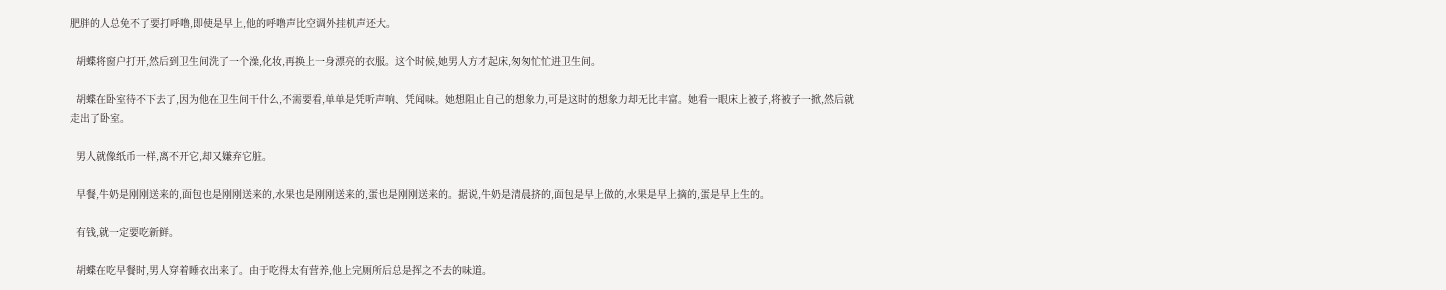肥胖的人总免不了要打呼噜,即使是早上,他的呼噜声比空调外挂机声还大。

  胡蝶将窗户打开,然后到卫生间洗了一个澡,化妆,再换上一身漂亮的衣服。这个时候,她男人方才起床,匆匆忙忙进卫生间。

  胡蝶在卧室待不下去了,因为他在卫生间干什么,不需要看,单单是凭听声响、凭闻味。她想阻止自己的想象力,可是这时的想象力却无比丰富。她看一眼床上被子,将被子一掀,然后就走出了卧室。

  男人就像纸币一样,离不开它,却又嫌弃它脏。

  早餐,牛奶是刚刚送来的,面包也是刚刚送来的,水果也是刚刚送来的,蛋也是刚刚送来的。据说,牛奶是清晨挤的,面包是早上做的,水果是早上摘的,蛋是早上生的。

  有钱,就一定要吃新鲜。

  胡蝶在吃早餐时,男人穿着睡衣出来了。由于吃得太有营养,他上完厕所后总是挥之不去的味道。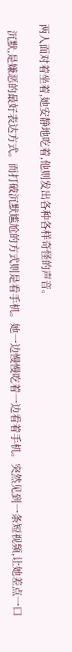两人面对着坐着,她安静地吃着,他则发出各种各样奇怪的声音。

  沉默,是嫌恶的最好表达方式。而打破沉默尴尬的方式则是看手机。她一边慢慢吃着一边看着手机。突然见到一条短视频,让她差点一口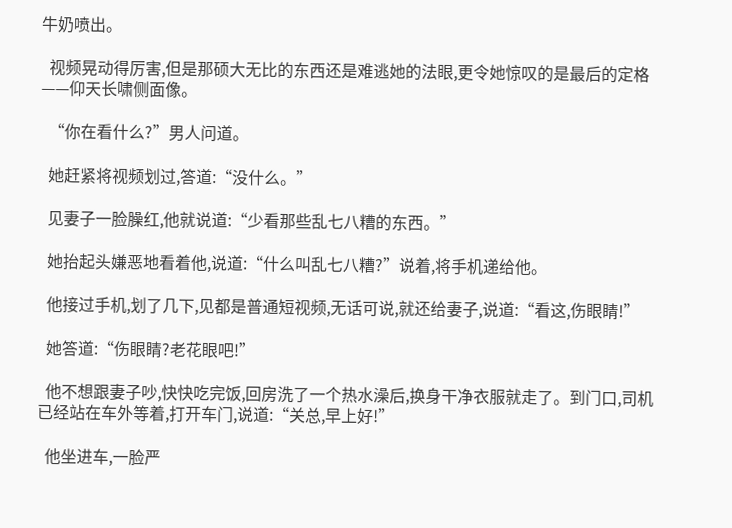牛奶喷出。

  视频晃动得厉害,但是那硕大无比的东西还是难逃她的法眼,更令她惊叹的是最后的定格——仰天长啸侧面像。

  “你在看什么?”男人问道。

  她赶紧将视频划过,答道:“没什么。”

  见妻子一脸臊红,他就说道:“少看那些乱七八糟的东西。”

  她抬起头嫌恶地看着他,说道:“什么叫乱七八糟?”说着,将手机递给他。

  他接过手机,划了几下,见都是普通短视频,无话可说,就还给妻子,说道:“看这,伤眼睛!”

  她答道:“伤眼睛?老花眼吧!”

  他不想跟妻子吵,快快吃完饭,回房洗了一个热水澡后,换身干净衣服就走了。到门口,司机已经站在车外等着,打开车门,说道:“关总,早上好!”

  他坐进车,一脸严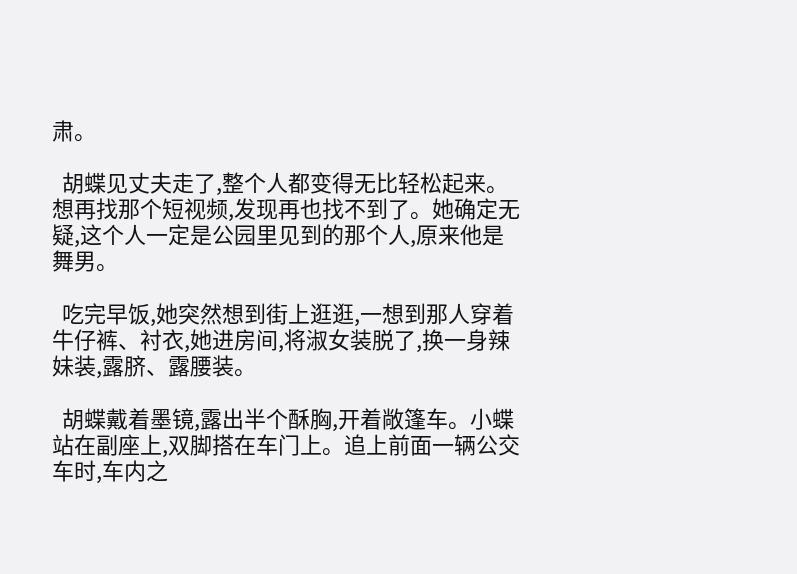肃。

  胡蝶见丈夫走了,整个人都变得无比轻松起来。想再找那个短视频,发现再也找不到了。她确定无疑,这个人一定是公园里见到的那个人,原来他是舞男。

  吃完早饭,她突然想到街上逛逛,一想到那人穿着牛仔裤、衬衣,她进房间,将淑女装脱了,换一身辣妹装,露脐、露腰装。

  胡蝶戴着墨镜,露出半个酥胸,开着敞篷车。小蝶站在副座上,双脚搭在车门上。追上前面一辆公交车时,车内之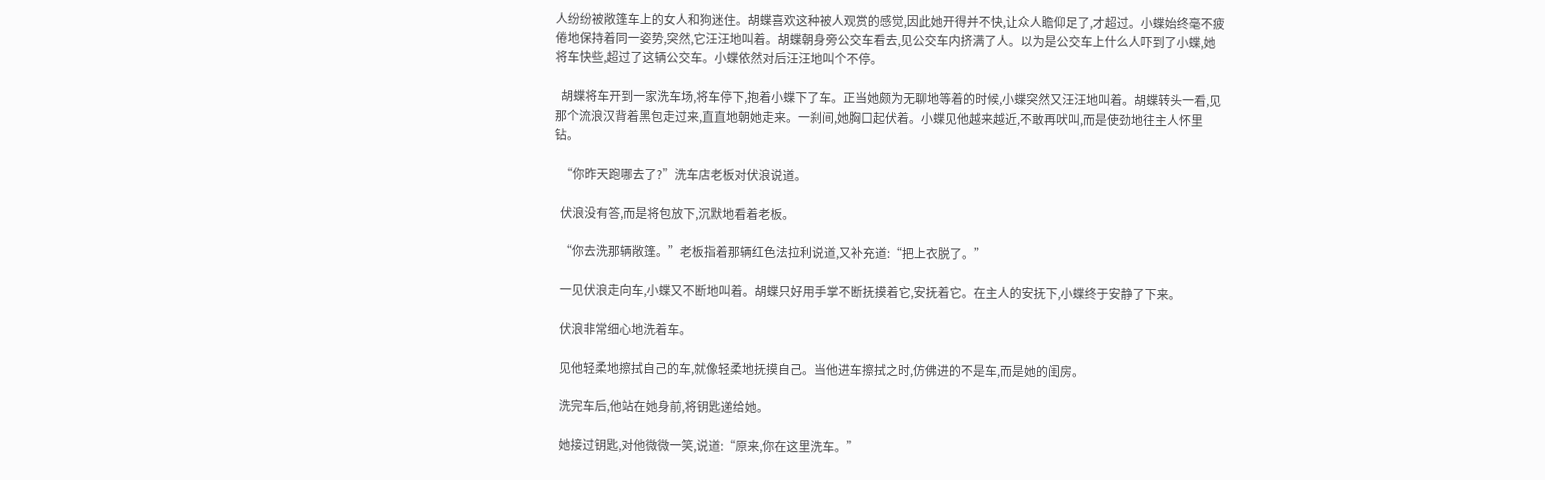人纷纷被敞篷车上的女人和狗迷住。胡蝶喜欢这种被人观赏的感觉,因此她开得并不快,让众人瞻仰足了,才超过。小蝶始终毫不疲倦地保持着同一姿势,突然,它汪汪地叫着。胡蝶朝身旁公交车看去,见公交车内挤满了人。以为是公交车上什么人吓到了小蝶,她将车快些,超过了这辆公交车。小蝶依然对后汪汪地叫个不停。

  胡蝶将车开到一家洗车场,将车停下,抱着小蝶下了车。正当她颇为无聊地等着的时候,小蝶突然又汪汪地叫着。胡蝶转头一看,见那个流浪汉背着黑包走过来,直直地朝她走来。一刹间,她胸口起伏着。小蝶见他越来越近,不敢再吠叫,而是使劲地往主人怀里钻。

  “你昨天跑哪去了?”洗车店老板对伏浪说道。

  伏浪没有答,而是将包放下,沉默地看着老板。

  “你去洗那辆敞篷。”老板指着那辆红色法拉利说道,又补充道:“把上衣脱了。”

  一见伏浪走向车,小蝶又不断地叫着。胡蝶只好用手掌不断抚摸着它,安抚着它。在主人的安抚下,小蝶终于安静了下来。

  伏浪非常细心地洗着车。

  见他轻柔地擦拭自己的车,就像轻柔地抚摸自己。当他进车擦拭之时,仿佛进的不是车,而是她的闺房。

  洗完车后,他站在她身前,将钥匙递给她。

  她接过钥匙,对他微微一笑,说道:“原来,你在这里洗车。”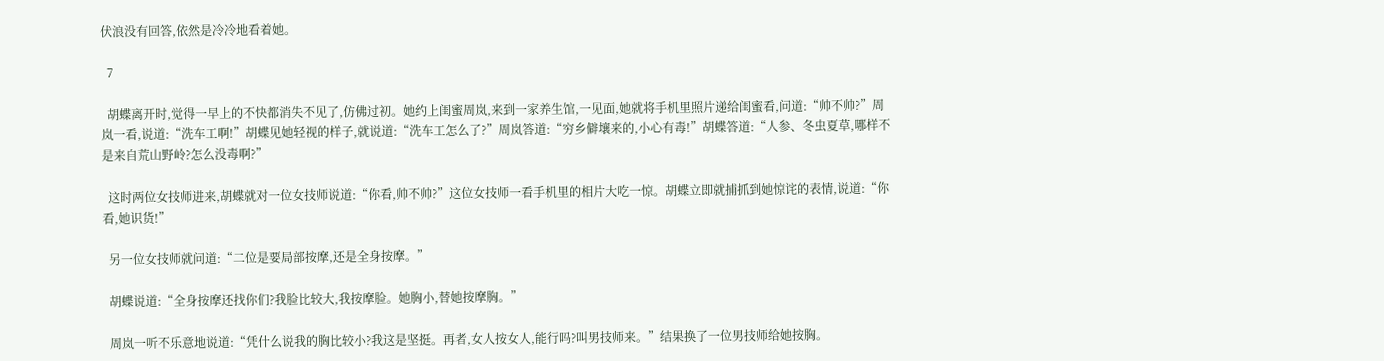伏浪没有回答,依然是冷冷地看着她。

  7

  胡蝶离开时,觉得一早上的不快都消失不见了,仿佛过初。她约上闺蜜周岚,来到一家养生馆,一见面,她就将手机里照片递给闺蜜看,问道:“帅不帅?”周岚一看,说道:“洗车工啊!”胡蝶见她轻视的样子,就说道:“洗车工怎么了?”周岚答道:“穷乡僻壤来的,小心有毒!”胡蝶答道:“人参、冬虫夏草,哪样不是来自荒山野岭?怎么没毒啊?”

  这时两位女技师进来,胡蝶就对一位女技师说道:“你看,帅不帅?”这位女技师一看手机里的相片大吃一惊。胡蝶立即就捕抓到她惊诧的表情,说道:“你看,她识货!”

  另一位女技师就问道:“二位是要局部按摩,还是全身按摩。”

  胡蝶说道:“全身按摩还找你们?我脸比较大,我按摩脸。她胸小,替她按摩胸。”

  周岚一听不乐意地说道:“凭什么说我的胸比较小?我这是坚挺。再者,女人按女人,能行吗?叫男技师来。”结果换了一位男技师给她按胸。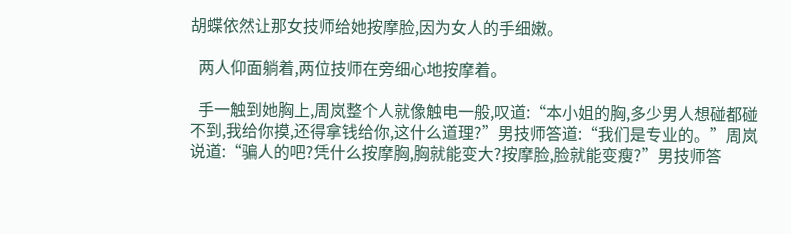胡蝶依然让那女技师给她按摩脸,因为女人的手细嫩。

  两人仰面躺着,两位技师在旁细心地按摩着。

  手一触到她胸上,周岚整个人就像触电一般,叹道:“本小姐的胸,多少男人想碰都碰不到,我给你摸,还得拿钱给你,这什么道理?”男技师答道:“我们是专业的。”周岚说道:“骗人的吧?凭什么按摩胸,胸就能变大?按摩脸,脸就能变瘦?”男技师答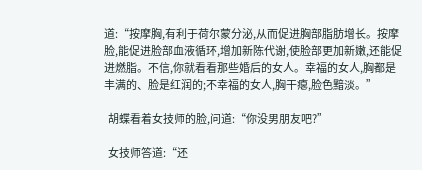道:“按摩胸,有利于荷尔蒙分泌,从而促进胸部脂肪增长。按摩脸,能促进脸部血液循环,增加新陈代谢,使脸部更加新嫩,还能促进燃脂。不信,你就看看那些婚后的女人。幸福的女人,胸都是丰满的、脸是红润的;不幸福的女人,胸干瘪,脸色黯淡。”

  胡蝶看着女技师的脸,问道:“你没男朋友吧?”

  女技师答道:“还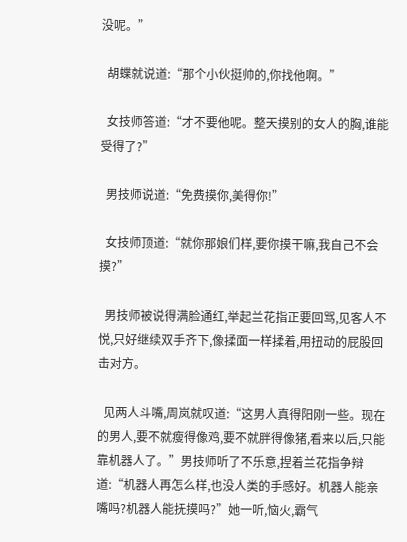没呢。”

  胡蝶就说道:“那个小伙挺帅的,你找他啊。”

  女技师答道:“才不要他呢。整天摸别的女人的胸,谁能受得了?”

  男技师说道:“免费摸你,美得你!”

  女技师顶道:“就你那娘们样,要你摸干嘛,我自己不会摸?”

  男技师被说得满脸通红,举起兰花指正要回骂,见客人不悦,只好继续双手齐下,像揉面一样揉着,用扭动的屁股回击对方。

  见两人斗嘴,周岚就叹道:“这男人真得阳刚一些。现在的男人,要不就瘦得像鸡,要不就胖得像猪,看来以后,只能靠机器人了。”男技师听了不乐意,捏着兰花指争辩道:“机器人再怎么样,也没人类的手感好。机器人能亲嘴吗?机器人能抚摸吗?”她一听,恼火,霸气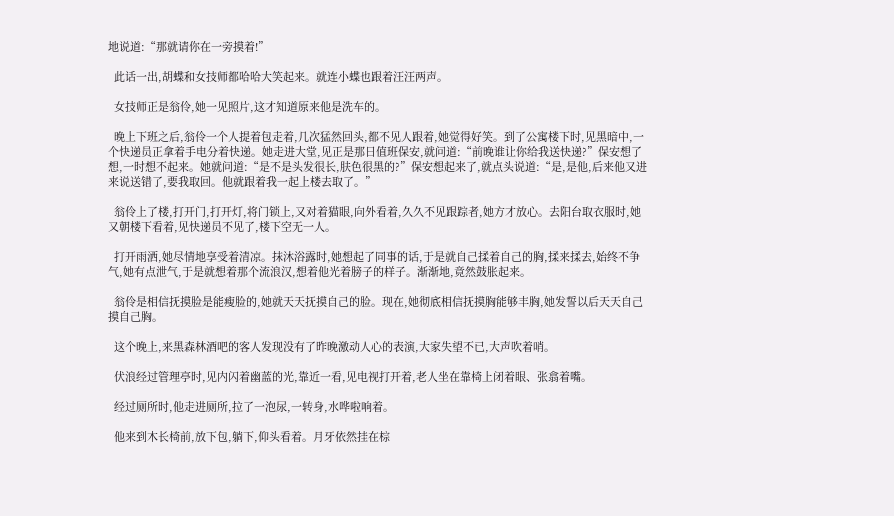地说道:“那就请你在一旁摸着!”

  此话一出,胡蝶和女技师都哈哈大笑起来。就连小蝶也跟着汪汪两声。

  女技师正是翁伶,她一见照片,这才知道原来他是洗车的。

  晚上下班之后,翁伶一个人提着包走着,几次猛然回头,都不见人跟着,她觉得好笑。到了公寓楼下时,见黑暗中,一个快递员正拿着手电分着快递。她走进大堂,见正是那日值班保安,就问道:“前晚谁让你给我送快递?”保安想了想,一时想不起来。她就问道:“是不是头发很长,肤色很黑的?”保安想起来了,就点头说道:“是,是他,后来他又进来说送错了,要我取回。他就跟着我一起上楼去取了。”

  翁伶上了楼,打开门,打开灯,将门锁上,又对着猫眼,向外看着,久久不见跟踪者,她方才放心。去阳台取衣服时,她又朝楼下看着,见快递员不见了,楼下空无一人。

  打开雨洒,她尽情地享受着清凉。抹沐浴露时,她想起了同事的话,于是就自己揉着自己的胸,揉来揉去,始终不争气,她有点泄气,于是就想着那个流浪汉,想着他光着膀子的样子。渐渐地,竟然鼓胀起来。

  翁伶是相信抚摸脸是能瘦脸的,她就天天抚摸自己的脸。现在,她彻底相信抚摸胸能够丰胸,她发誓以后天天自己摸自己胸。

  这个晚上,来黑森林酒吧的客人发现没有了昨晚激动人心的表演,大家失望不已,大声吹着哨。

  伏浪经过管理亭时,见内闪着幽蓝的光,靠近一看,见电视打开着,老人坐在靠椅上闭着眼、张翕着嘴。

  经过厕所时,他走进厕所,拉了一泡尿,一转身,水哗啦响着。

  他来到木长椅前,放下包,躺下,仰头看着。月牙依然挂在棕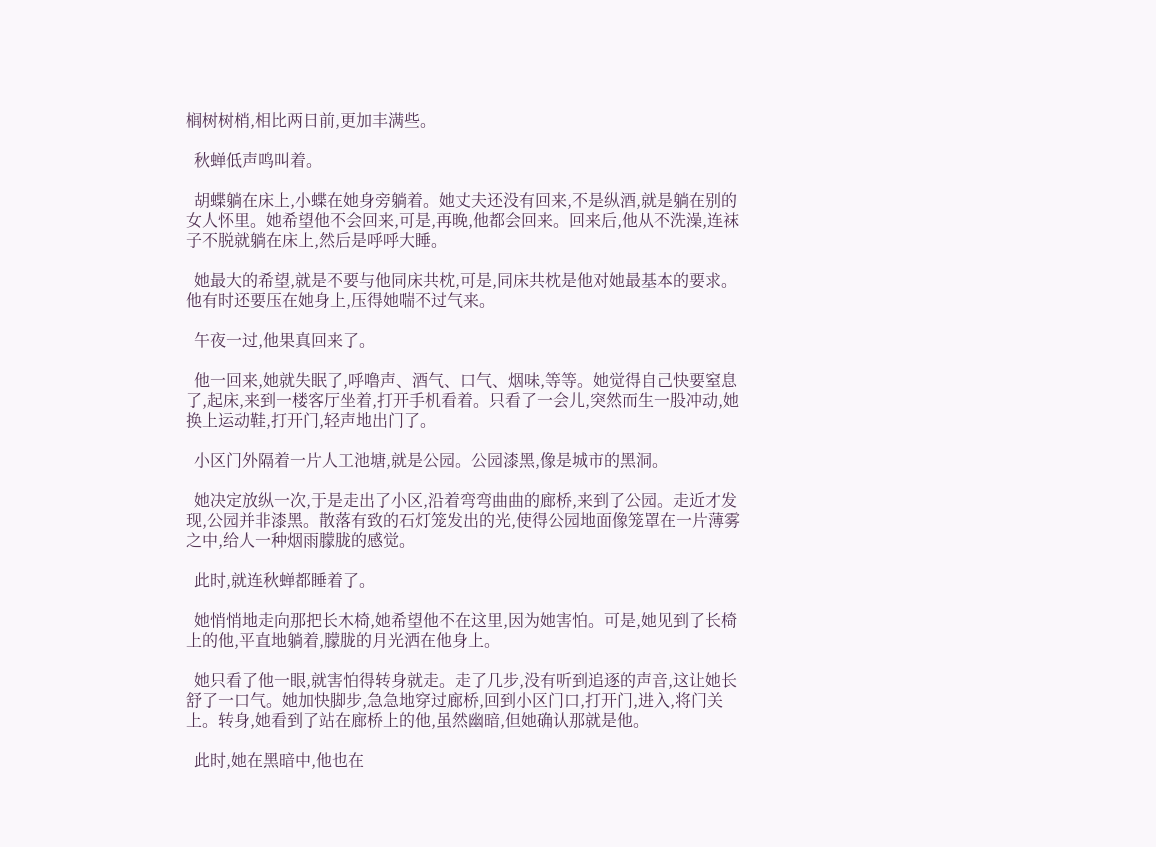榈树树梢,相比两日前,更加丰满些。

  秋蝉低声鸣叫着。

  胡蝶躺在床上,小蝶在她身旁躺着。她丈夫还没有回来,不是纵酒,就是躺在别的女人怀里。她希望他不会回来,可是,再晚,他都会回来。回来后,他从不洗澡,连袜子不脱就躺在床上,然后是呼呼大睡。

  她最大的希望,就是不要与他同床共枕,可是,同床共枕是他对她最基本的要求。他有时还要压在她身上,压得她喘不过气来。

  午夜一过,他果真回来了。

  他一回来,她就失眠了,呼噜声、酒气、口气、烟味,等等。她觉得自己快要窒息了,起床,来到一楼客厅坐着,打开手机看着。只看了一会儿,突然而生一股冲动,她换上运动鞋,打开门,轻声地出门了。

  小区门外隔着一片人工池塘,就是公园。公园漆黑,像是城市的黑洞。

  她决定放纵一次,于是走出了小区,沿着弯弯曲曲的廊桥,来到了公园。走近才发现,公园并非漆黑。散落有致的石灯笼发出的光,使得公园地面像笼罩在一片薄雾之中,给人一种烟雨朦胧的感觉。

  此时,就连秋蝉都睡着了。

  她悄悄地走向那把长木椅,她希望他不在这里,因为她害怕。可是,她见到了长椅上的他,平直地躺着,朦胧的月光洒在他身上。

  她只看了他一眼,就害怕得转身就走。走了几步,没有听到追逐的声音,这让她长舒了一口气。她加快脚步,急急地穿过廊桥,回到小区门口,打开门,进入,将门关上。转身,她看到了站在廊桥上的他,虽然幽暗,但她确认那就是他。

  此时,她在黑暗中,他也在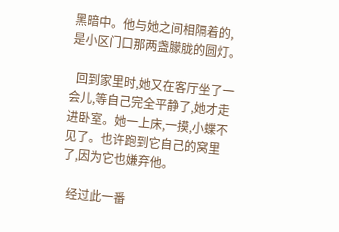黑暗中。他与她之间相隔着的,是小区门口那两盏朦胧的圆灯。

  回到家里时,她又在客厅坐了一会儿,等自己完全平静了,她才走进卧室。她一上床,一摸,小蝶不见了。也许跑到它自己的窝里了,因为它也嫌弃他。

  经过此一番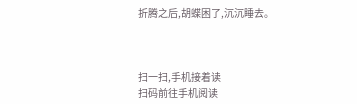折腾之后,胡蝶困了,沉沉睡去。



扫一扫,手机接着读
扫码前往手机阅读